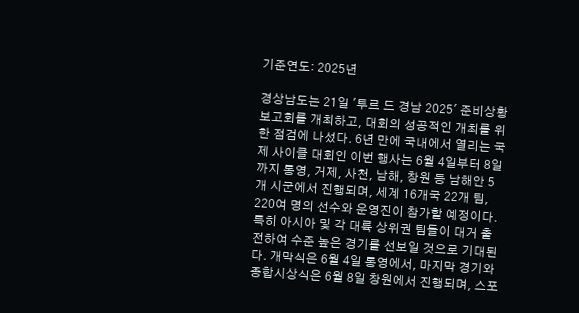기준연도: 2025년

경상남도는 21일 '투르 드 경남 2025' 준비상황 보고회를 개최하고, 대회의 성공적인 개최를 위한 점검에 나섰다. 6년 만에 국내에서 열리는 국제 사이클 대회인 이번 행사는 6월 4일부터 8일까지 통영, 거제, 사천, 남해, 창원 등 남해안 5개 시군에서 진행되며, 세계 16개국 22개 팀, 220여 명의 선수와 운영진이 참가할 예정이다. 특히 아시아 및 각 대륙 상위권 팀들이 대거 출전하여 수준 높은 경기를 선보일 것으로 기대된다. 개막식은 6월 4일 통영에서, 마지막 경기와 종합시상식은 6월 8일 창원에서 진행되며, 스포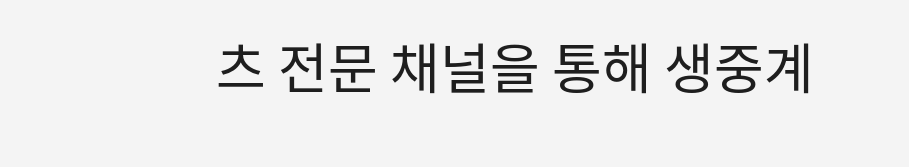츠 전문 채널을 통해 생중계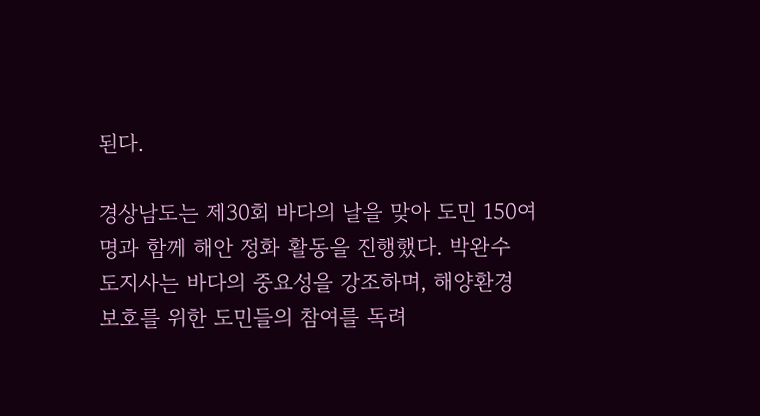된다.

경상남도는 제30회 바다의 날을 맞아 도민 150여 명과 함께 해안 정화 활동을 진행했다. 박완수 도지사는 바다의 중요성을 강조하며, 해양환경 보호를 위한 도민들의 참여를 독려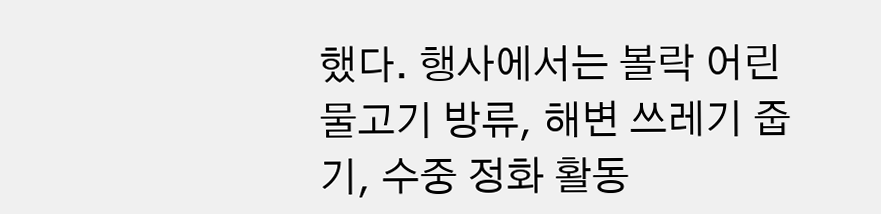했다. 행사에서는 볼락 어린 물고기 방류, 해변 쓰레기 줍기, 수중 정화 활동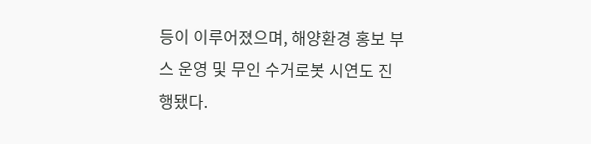등이 이루어졌으며, 해양환경 홍보 부스 운영 및 무인 수거로봇 시연도 진행됐다.